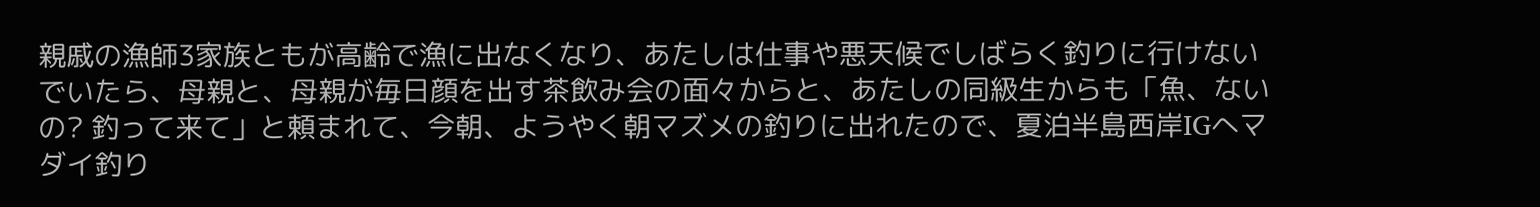親戚の漁師3家族ともが高齢で漁に出なくなり、あたしは仕事や悪天候でしばらく釣りに行けないでいたら、母親と、母親が毎日顔を出す茶飲み会の面々からと、あたしの同級生からも「魚、ないの? 釣って来て」と頼まれて、今朝、ようやく朝マズメの釣りに出れたので、夏泊半島西岸IGへマダイ釣り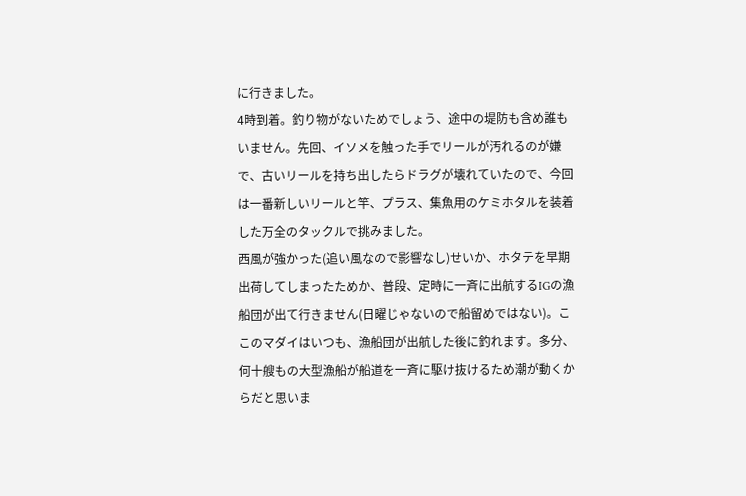に行きました。
4時到着。釣り物がないためでしょう、途中の堤防も含め誰もいません。先回、イソメを触った手でリールが汚れるのが嫌で、古いリールを持ち出したらドラグが壊れていたので、今回は一番新しいリールと竿、プラス、集魚用のケミホタルを装着した万全のタックルで挑みました。
西風が強かった(追い風なので影響なし)せいか、ホタテを早期出荷してしまったためか、普段、定時に一斉に出航するIGの漁船団が出て行きません(日曜じゃないので船留めではない)。ここのマダイはいつも、漁船団が出航した後に釣れます。多分、何十艘もの大型漁船が船道を一斉に駆け抜けるため潮が動くからだと思いま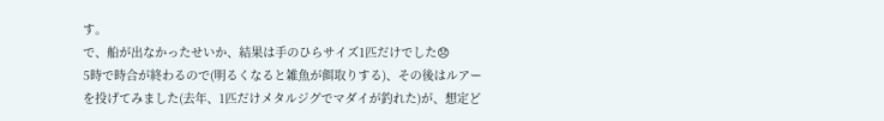す。
で、船が出なかったせいか、結果は手のひらサイズ1匹だけでした😞
5時で時合が終わるので(明るくなると雑魚が餌取りする)、その後はルアーを投げてみました(去年、1匹だけメタルジグでマダイが釣れた)が、想定ど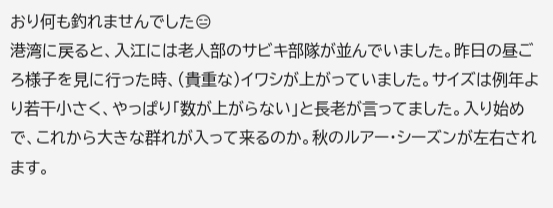おり何も釣れませんでした😑
港湾に戻ると、入江には老人部のサビキ部隊が並んでいました。昨日の昼ごろ様子を見に行った時、(貴重な)イワシが上がっていました。サイズは例年より若干小さく、やっぱり「数が上がらない」と長老が言ってました。入り始めで、これから大きな群れが入って来るのか。秋のルアー・シーズンが左右されます。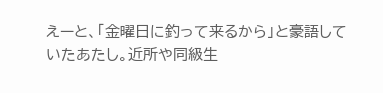えーと、「金曜日に釣って来るから」と豪語していたあたし。近所や同級生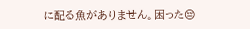に配る魚がありません。困った😔